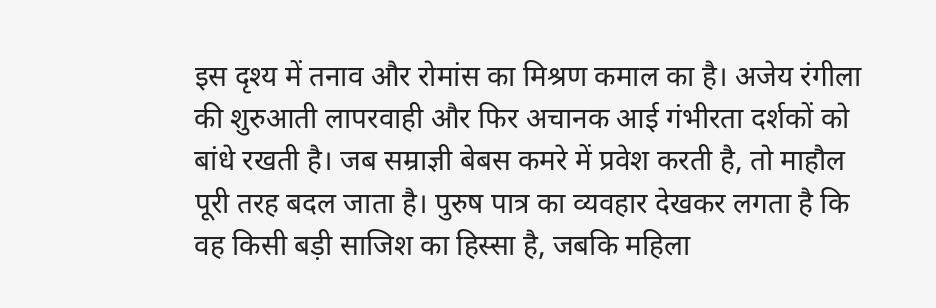इस दृश्य में तनाव और रोमांस का मिश्रण कमाल का है। अजेय रंगीला की शुरुआती लापरवाही और फिर अचानक आई गंभीरता दर्शकों को बांधे रखती है। जब सम्राज्ञी बेबस कमरे में प्रवेश करती है, तो माहौल पूरी तरह बदल जाता है। पुरुष पात्र का व्यवहार देखकर लगता है कि वह किसी बड़ी साजिश का हिस्सा है, जबकि महिला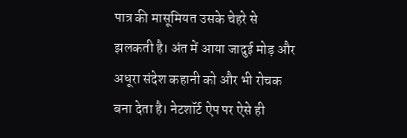पात्र की मासूमियत उसके चेहरे से झलकती है। अंत में आया जादुई मोड़ और अधूरा संदेश कहानी को और भी रोचक बना देता है। नेटशॉर्ट ऐप पर ऐसे ही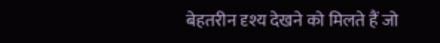बेहतरीन दृश्य देखने को मिलते हैं जो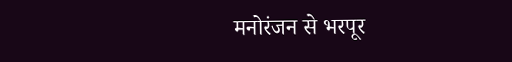मनोरंजन से भरपूर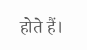होते हैं।